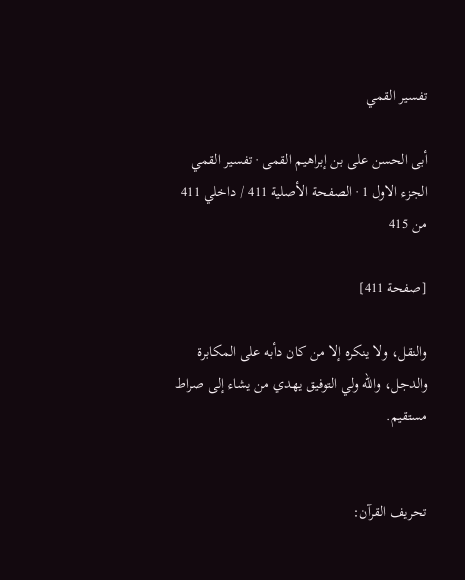تفسير القمي

أبى الحسن على بن إبراهيم القمى · تفسير القمي الجزء الاول 1 · الصفحة الأصلية 411 / داخلي 411 من 415

[صفحة 411]

والنقل، ولا ينكره إلا من كان دأبه على المكابرة والدجل، والله ولي التوفيق يهدي من يشاء إلى صراط مستقيم.


تحريف القرآن: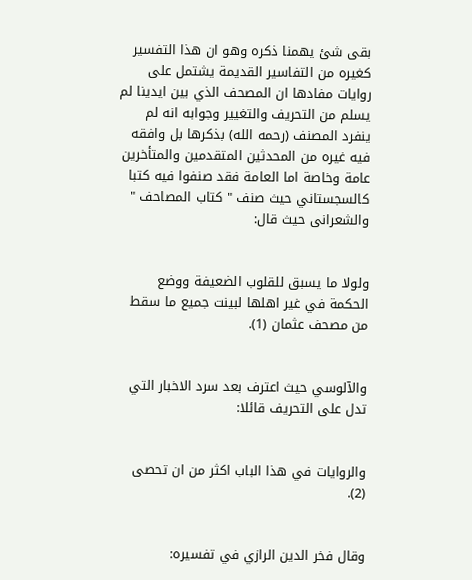بقى شئ يهمنا ذكره وهو ان هذا التفسير كغيره من التفاسير القديمة يشتمل على روايات مفادها ان المصحف الذي بين ايدينا لم يسلم من التحريف والتغيير وجوابه انه لم ينفرد المصنف (رحمه الله) بذكرها بل وافقه فيه غيره من المحدثين المتقدمين والمتأخرين عامة وخاصة اما العامة فقد صنفوا فيه كتبا كالسجستاني حيث صنف " كتاب المصاحف " والشعرانى حيث قال:


ولولا ما يسبق للقلوب الضعيفة ووضع الحكمة في غير اهلها لبينت جميع ما سقط من مصحف عثمان (1).


والآلوسي حيث اعترف بعد سرد الاخبار التي تدل على التحريف قائلا:


والروايات في هذا الباب اكثر من ان تحصى (2).


وقال فخر الدين الرازي في تفسيره: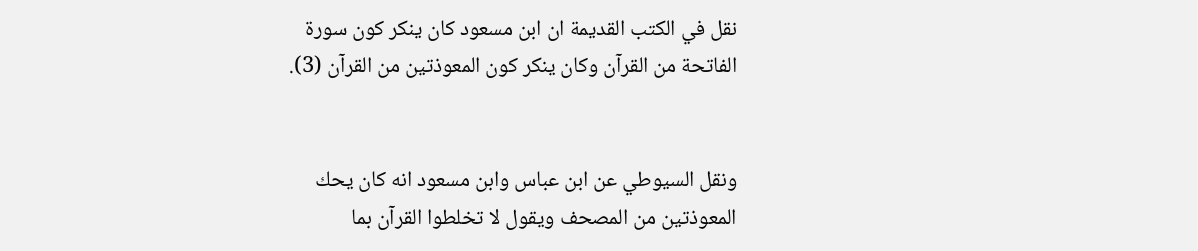نقل في الكتب القديمة ان ابن مسعود كان ينكر كون سورة الفاتحة من القرآن وكان ينكر كون المعوذتين من القرآن (3).


ونقل السيوطي عن ابن عباس وابن مسعود انه كان يحك المعوذتين من المصحف ويقول لا تخلطوا القرآن بما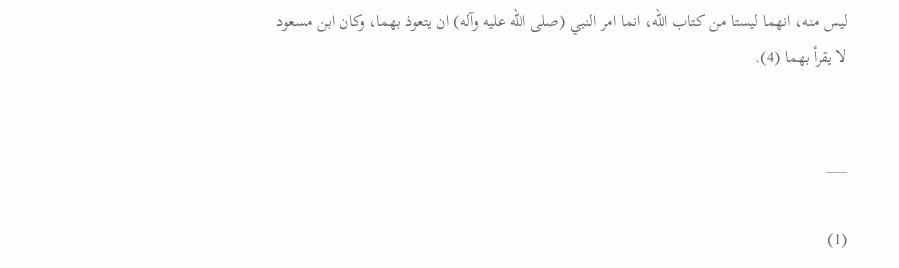ليس منه، انهما ليستا من كتاب الله، انما امر النبي (صلى الله عليه وآله) ان يتعوذ بهما، وكان ابن مسعود لا يقرأ بهما (4).


___

(1)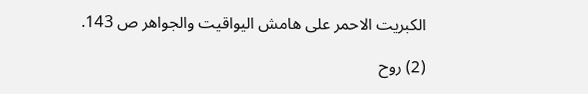الكبريت الاحمر على هامش اليواقيت والجواهر ص 143.

(2) روح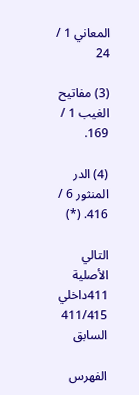المعاني 1 / 24

(3) مفاتيح الغيب 1 / 169.

(4) الدر المنثور 6 / 416. (*)

التالي الأصلية 411داخلي 411/415 السابق

الفهرس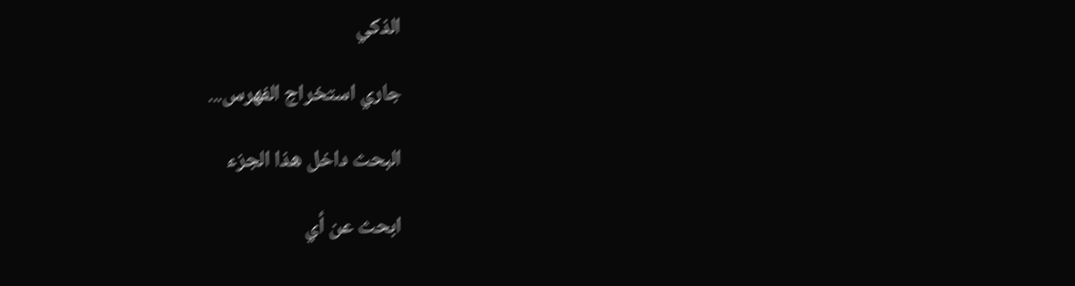الذكي

جاري استخراج الفهرس...

البحث داخل هذا الجزء

ابحث عن أي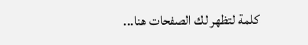كلمة لتظهر لك الصفحات هنا...